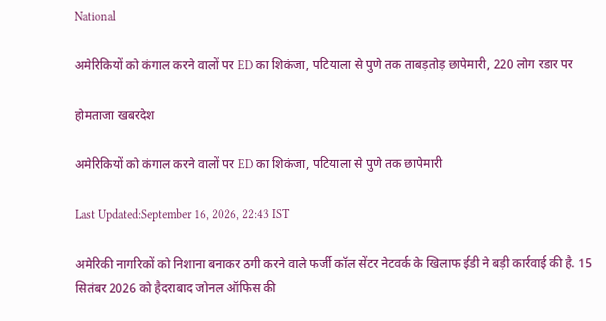National

अमेरिकियों को कंगाल करने वालों पर ED का शिकंजा, पटियाला से पुणे तक ताबड़तोड़ छापेमारी, 220 लोग रडार पर

होमताजा खबरदेश

अमेरिकियों को कंगाल करने वालों पर ED का शिकंजा, पटियाला से पुणे तक छापेमारी

Last Updated:September 16, 2026, 22:43 IST

अमेरिकी नागरिकों को निशाना बनाकर ठगी करने वाले फर्जी कॉल सेंटर नेटवर्क के खिलाफ ईडी ने बड़ी कार्रवाई की है. 15 सितंबर 2026 को हैदराबाद जोनल ऑफिस की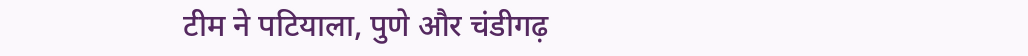टीम ने पटियाला, पुणे और चंडीगढ़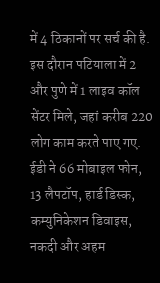में 4 ठिकानों पर सर्च की है. इस दौरान पटियाला में 2 और पुणे में 1 लाइव कॉल सेंटर मिले, जहां करीब 220 लोग काम करते पाए गए. ईडी ने 66 मोबाइल फोन, 13 लैपटॉप, हार्ड डिस्क, कम्युनिकेशन डिवाइस, नकदी और अहम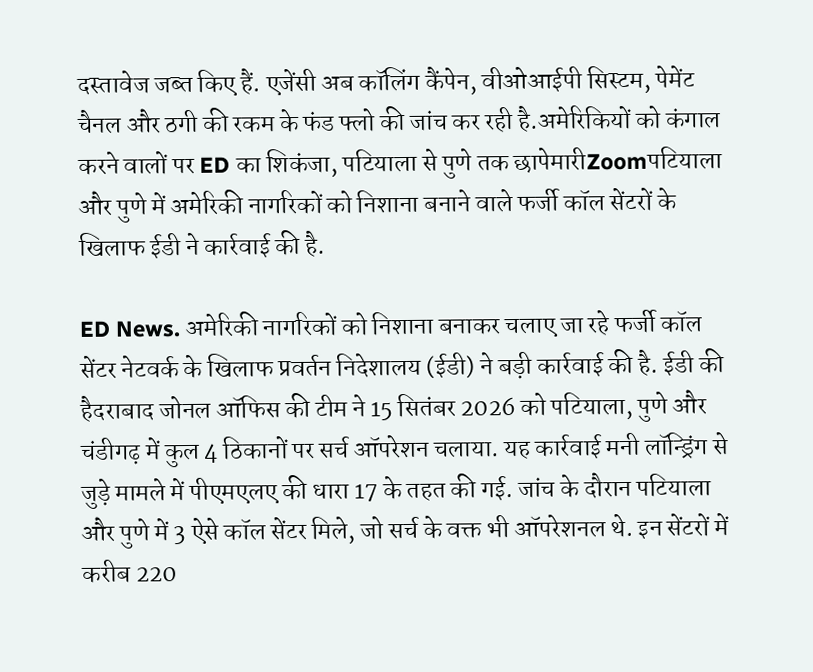दस्तावेज जब्त किए हैं. एजेंसी अब कॉलिंग कैंपेन, वीओआईपी सिस्टम, पेमेंट चैनल और ठगी की रकम के फंड फ्लो की जांच कर रही है.अमेरिकियों को कंगाल करने वालों पर ED का शिकंजा, पटियाला से पुणे तक छापेमारीZoomपटियाला और पुणे में अमेरिकी नागरिकों को निशाना बनाने वाले फर्जी कॉल सेंटरों के खिलाफ ईडी ने कार्रवाई की है.

ED News. अमेरिकी नागरिकों को निशाना बनाकर चलाए जा रहे फर्जी कॉल सेंटर नेटवर्क के खिलाफ प्रवर्तन निदेशालय (ईडी) ने बड़ी कार्रवाई की है. ईडी की हैदराबाद जोनल ऑफिस की टीम ने 15 सितंबर 2026 को पटियाला, पुणे और चंडीगढ़ में कुल 4 ठिकानों पर सर्च ऑपरेशन चलाया. यह कार्रवाई मनी लॉन्ड्रिंग से जुड़े मामले में पीएमएलए की धारा 17 के तहत की गई. जांच के दौरान पटियाला और पुणे में 3 ऐसे कॉल सेंटर मिले, जो सर्च के वक्त भी ऑपरेशनल थे. इन सेंटरों में करीब 220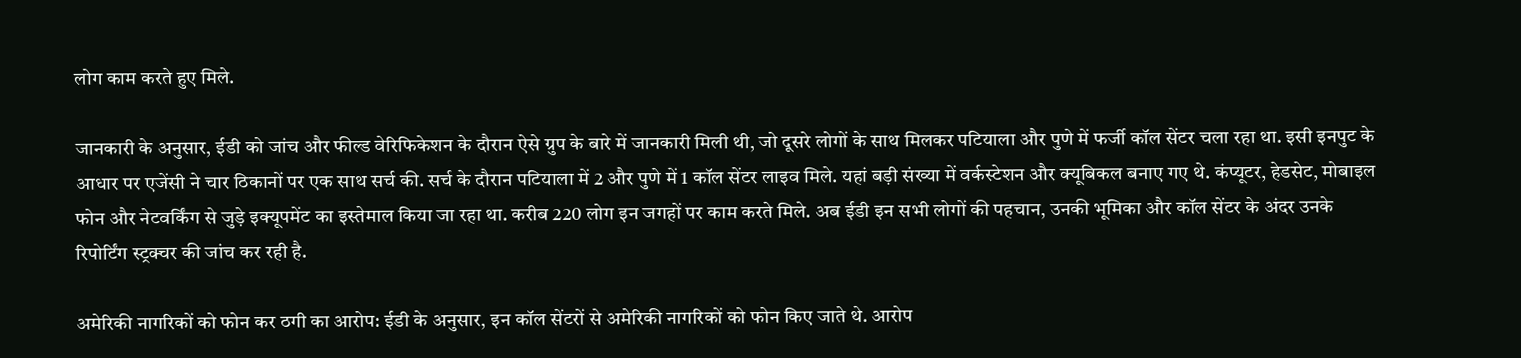लोग काम करते हुए मिले.

जानकारी के अनुसार, ईडी को जांच और फील्ड वेरिफिकेशन के दौरान ऐसे ग्रुप के बारे में जानकारी मिली थी, जो दूसरे लोगों के साथ मिलकर पटियाला और पुणे में फर्जी कॉल सेंटर चला रहा था. इसी इनपुट के आधार पर एजेंसी ने चार ठिकानों पर एक साथ सर्च की. सर्च के दौरान पटियाला में 2 और पुणे में 1 कॉल सेंटर लाइव मिले. यहां बड़ी संख्या में वर्कस्टेशन और क्यूबिकल बनाए गए थे. कंप्यूटर, हेडसेट, मोबाइल फोन और नेटवर्किंग से जुड़े इक्‍यूपमेंट का इस्तेमाल किया जा रहा था. करीब 220 लोग इन जगहों पर काम करते मिले. अब ईडी इन सभी लोगों की पहचान, उनकी भूमिका और कॉल सेंटर के अंदर उनके रिपोर्टिंग स्ट्रक्चर की जांच कर रही है.

अमेरिकी नागरिकों को फोन कर ठगी का आरोप: ईडी के अनुसार, इन कॉल सेंटरों से अमेरिकी नागरिकों को फोन किए जाते थे. आरोप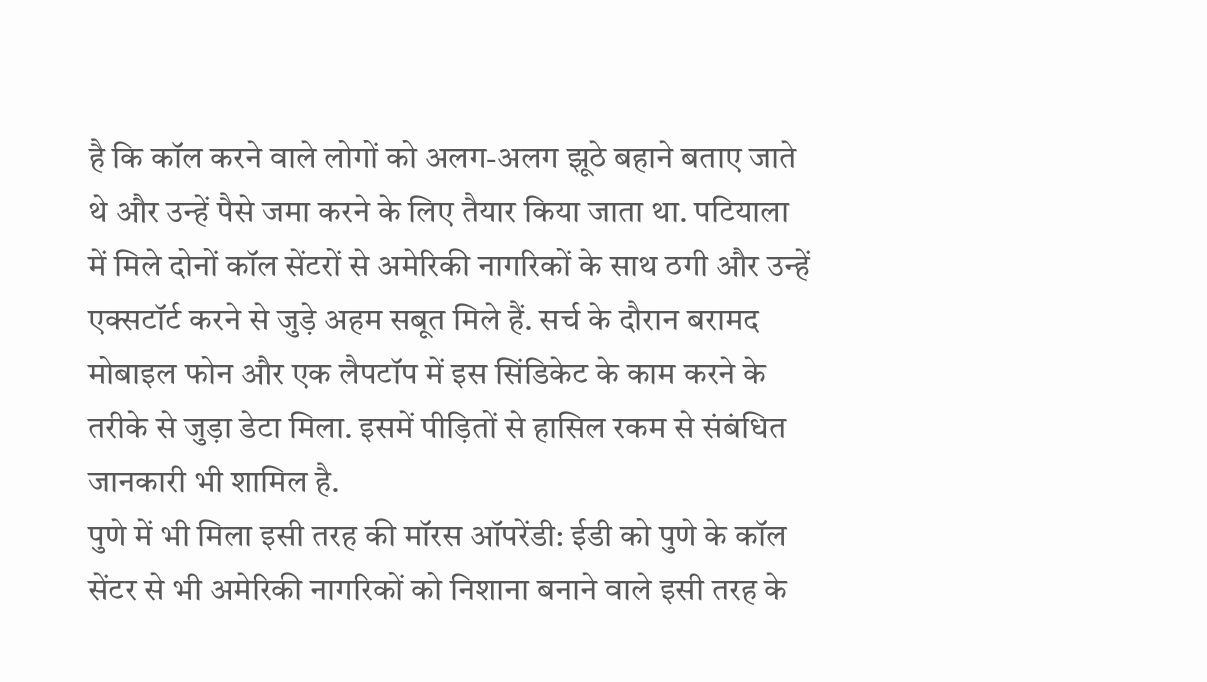है कि कॉल करने वाले लोगों को अलग-अलग झूठे बहाने बताए जाते थे और उन्हें पैसे जमा करने के लिए तैयार किया जाता था. पटियाला में मिले दोनों कॉल सेंटरों से अमेरिकी नागरिकों के साथ ठगी और उन्हें एक्सटॉर्ट करने से जुड़े अहम सबूत मिले हैं. सर्च के दौरान बरामद मोबाइल फोन और एक लैपटॉप में इस सिंडिकेट के काम करने के तरीके से जुड़ा डेटा मिला. इसमें पीड़ितों से हासिल रकम से संबंधित जानकारी भी शामिल है.
पुणे में भी मिला इसी तरह की मॉरस ऑपरेंडी: ईडी को पुणे के कॉल सेंटर से भी अमेरिकी नागरिकों को निशाना बनाने वाले इसी तरह के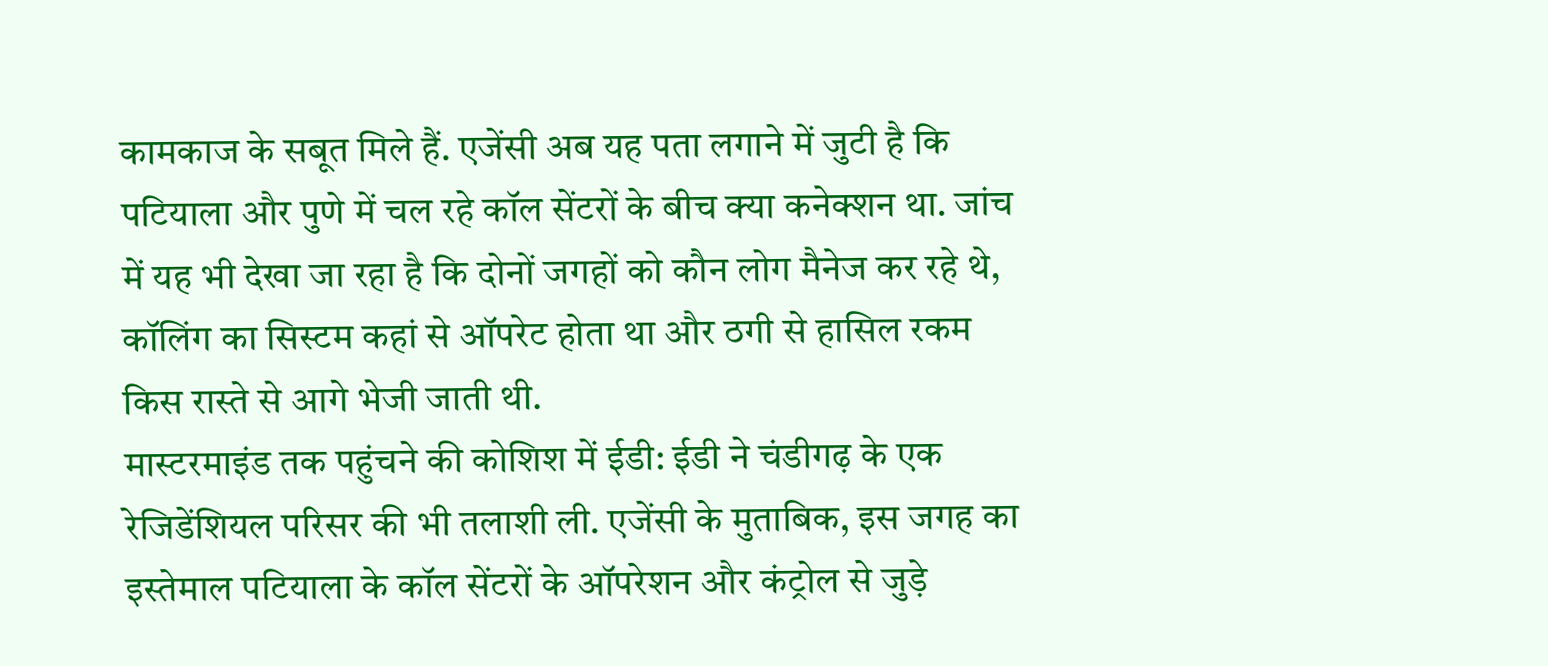कामकाज के सबूत मिले हैं. एजेंसी अब यह पता लगाने में जुटी है कि पटियाला और पुणे में चल रहे कॉल सेंटरों के बीच क्या कनेक्शन था. जांच में यह भी देखा जा रहा है कि दोनों जगहों को कौन लोग मैनेज कर रहे थे, कॉलिंग का सिस्टम कहां से ऑपरेट होता था और ठगी से हासिल रकम किस रास्ते से आगे भेजी जाती थी.
मास्टरमाइंड तक पहुंचने की कोशिश में ईडी: ईडी ने चंडीगढ़ के एक रेजिडेंशियल परिसर की भी तलाशी ली. एजेंसी के मुताबिक, इस जगह का इस्तेमाल पटियाला के कॉल सेंटरों के ऑपरेशन और कंट्रोल से जुड़े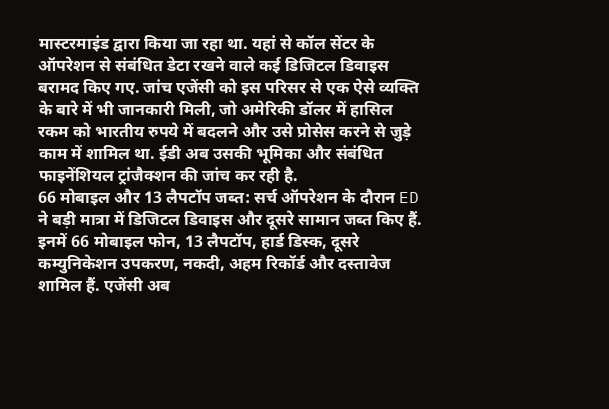मास्टरमाइंड द्वारा किया जा रहा था. यहां से कॉल सेंटर के ऑपरेशन से संबंधित डेटा रखने वाले कई डिजिटल डिवाइस बरामद किए गए. जांच एजेंसी को इस परिसर से एक ऐसे व्यक्ति के बारे में भी जानकारी मिली, जो अमेरिकी डॉलर में हासिल रकम को भारतीय रुपये में बदलने और उसे प्रोसेस करने से जुड़े काम में शामिल था. ईडी अब उसकी भूमिका और संबंधित फाइनेंशियल ट्रांजैक्शन की जांच कर रही है.
66 मोबाइल और 13 लैपटॉप जब्त: सर्च ऑपरेशन के दौरान ED ने बड़ी मात्रा में डिजिटल डिवाइस और दूसरे सामान जब्त किए हैं. इनमें 66 मोबाइल फोन, 13 लैपटॉप, हार्ड डिस्क, दूसरे कम्युनिकेशन उपकरण, नकदी, अहम रिकॉर्ड और दस्तावेज शामिल हैं. एजेंसी अब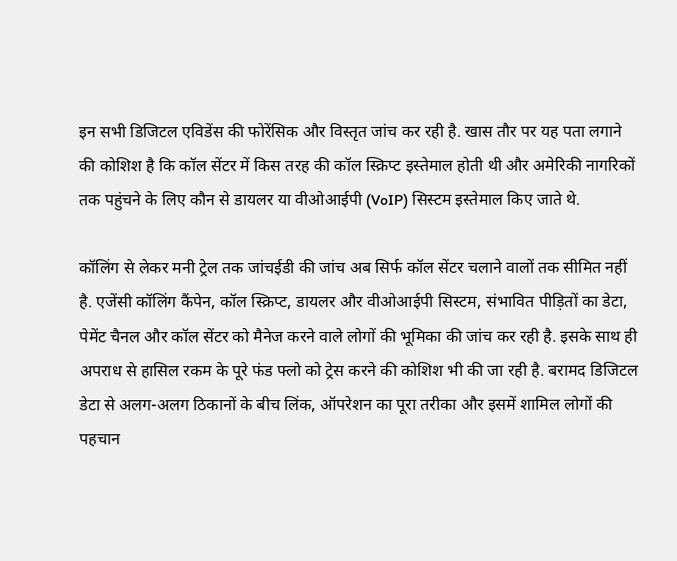इन सभी डिजिटल एविडेंस की फोरेंसिक और विस्तृत जांच कर रही है. खास तौर पर यह पता लगाने की कोशिश है कि कॉल सेंटर में किस तरह की कॉल स्क्रिप्ट इस्तेमाल होती थी और अमेरिकी नागरिकों तक पहुंचने के लिए कौन से डायलर या वीओआईपी (VoIP) सिस्टम इस्तेमाल किए जाते थे.

कॉलिंग से लेकर मनी ट्रेल तक जांचईडी की जांच अब सिर्फ कॉल सेंटर चलाने वालों तक सीमित नहीं है. एजेंसी कॉलिंग कैंपेन, कॉल स्क्रिप्ट, डायलर और वीओआईपी सिस्टम, संभावित पीड़ितों का डेटा, पेमेंट चैनल और कॉल सेंटर को मैनेज करने वाले लोगों की भूमिका की जांच कर रही है. इसके साथ ही अपराध से हासिल रकम के पूरे फंड फ्लो को ट्रेस करने की कोशिश भी की जा रही है. बरामद डिजिटल डेटा से अलग-अलग ठिकानों के बीच लिंक, ऑपरेशन का पूरा तरीका और इसमें शामिल लोगों की पहचान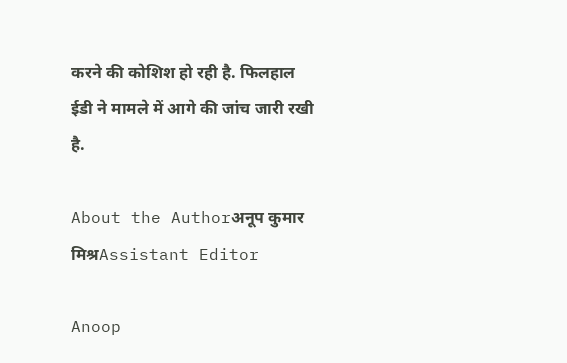करने की कोशिश हो रही है. फिलहाल ईडी ने मामले में आगे की जांच जारी रखी है.

About the Authorअनूप कुमार मिश्रAssistant Editor

Anoop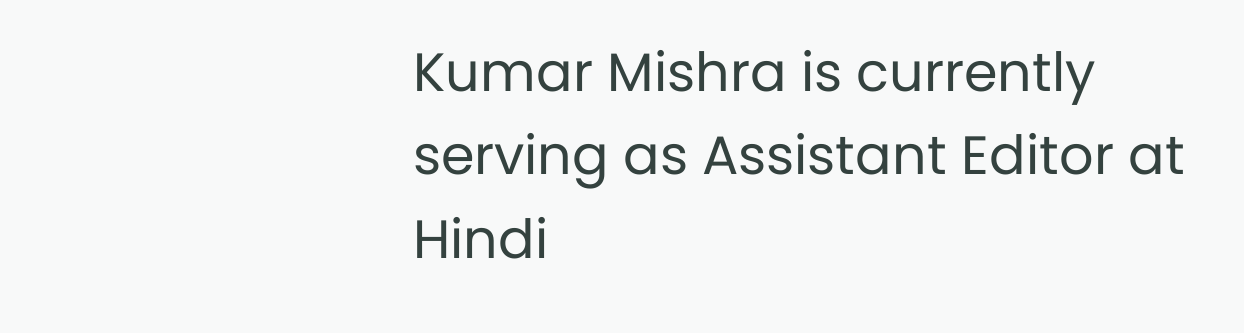Kumar Mishra is currently serving as Assistant Editor at Hindi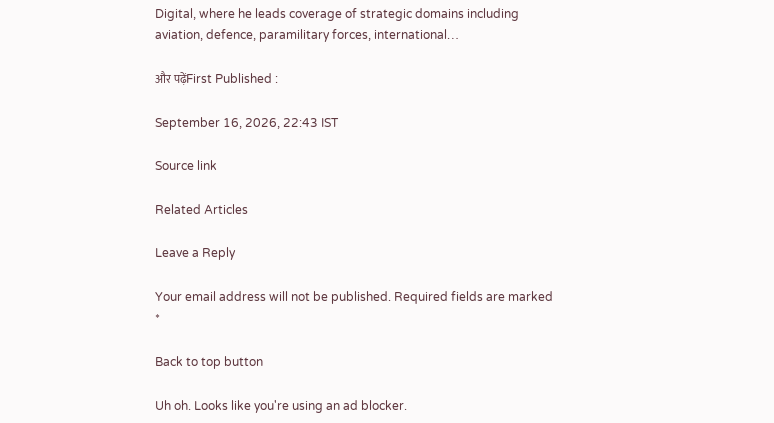Digital, where he leads coverage of strategic domains including aviation, defence, paramilitary forces, international…

और पढ़ेंFirst Published :

September 16, 2026, 22:43 IST

Source link

Related Articles

Leave a Reply

Your email address will not be published. Required fields are marked *

Back to top button

Uh oh. Looks like you're using an ad blocker.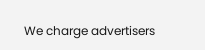We charge advertisers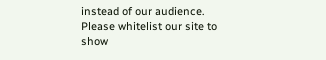instead of our audience. Please whitelist our site to show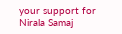your support for Nirala Samaj